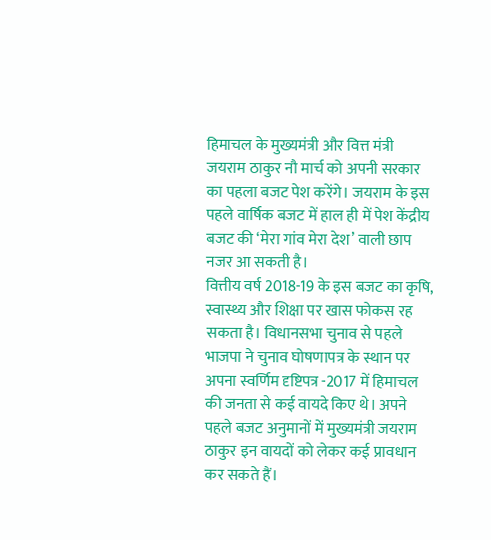हिमाचल के मुख्यमंत्री और वित्त मंत्री जयराम ठाकुर नौ मार्च को अपनी सरकार का पहला बजट पेश करेंगे। जयराम के इस पहले वार्षिक बजट में हाल ही में पेश केंद्रीय बजट की ‘मेरा गांव मेरा देश’ वाली छाप नजर आ सकती है।
वित्तीय वर्ष 2018-19 के इस बजट का कृषि, स्वास्थ्य और शिक्षा पर खास फोकस रह सकता है। विधानसभा चुनाव से पहले भाजपा ने चुनाव घोषणापत्र के स्थान पर अपना स्वर्णिम दृष्टिपत्र -2017 में हिमाचल की जनता से कई वायदे किए थे। अपने पहले बजट अनुमानों में मुख्यमंत्री जयराम ठाकुर इन वायदों को लेकर कई प्रावधान कर सकते हैं।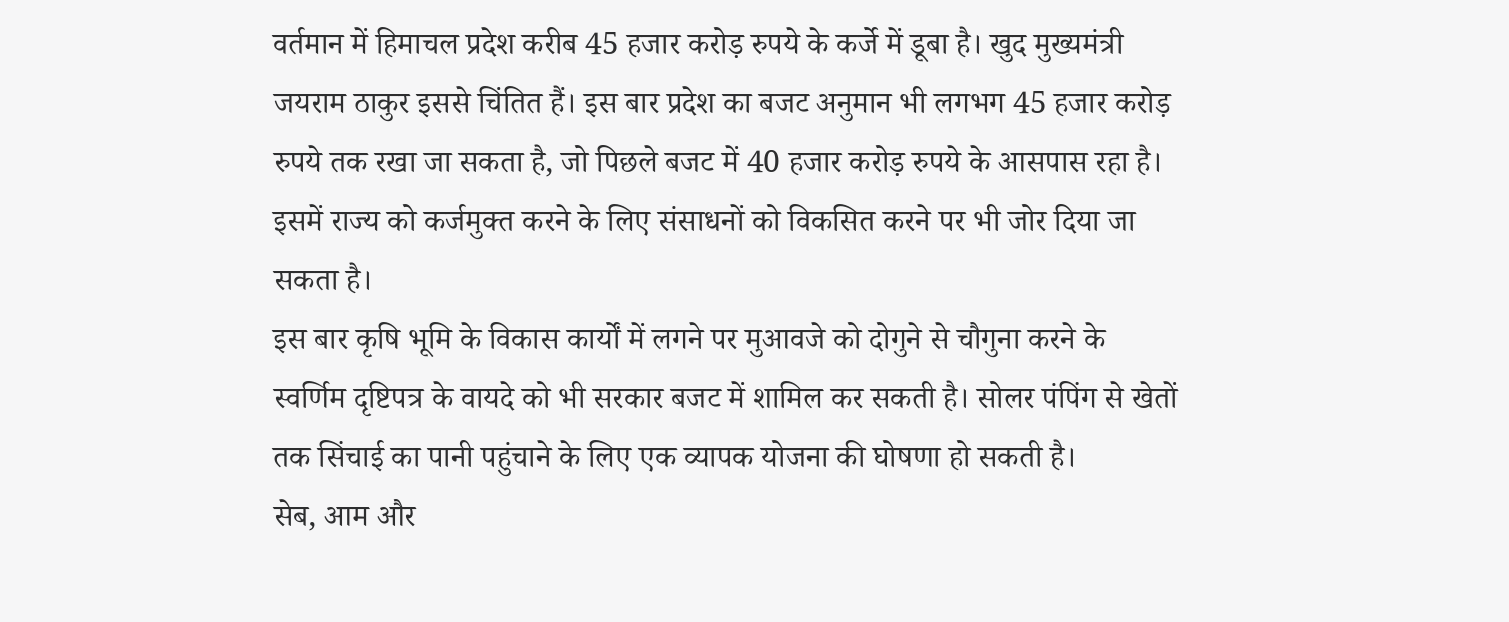वर्तमान में हिमाचल प्रदेश करीब 45 हजार करोड़ रुपये के कर्जे में डूबा है। खुद मुख्यमंत्री जयराम ठाकुर इससे चिंतित हैं। इस बार प्रदेश का बजट अनुमान भी लगभग 45 हजार करोड़ रुपये तक रखा जा सकता है, जो पिछले बजट में 40 हजार करोड़ रुपये के आसपास रहा है। इसमें राज्य को कर्जमुक्त करने के लिए संसाधनों को विकसित करने पर भी जोर दिया जा सकता है।
इस बार कृषि भूमि के विकास कार्यों में लगने पर मुआवजे को दोगुने से चौगुना करने के स्वर्णिम दृष्टिपत्र के वायदे को भी सरकार बजट में शामिल कर सकती है। सोलर पंपिंग से खेतों तक सिंचाई का पानी पहुंचाने के लिए एक व्यापक योजना की घोषणा हो सकती है।
सेब, आम और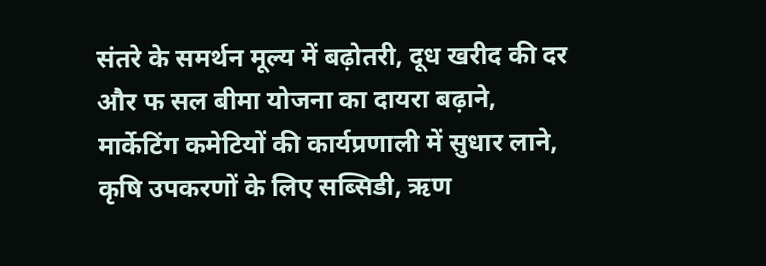संतरे के समर्थन मूल्य में बढ़ोतरी, दूध खरीद की दर और फ सल बीमा योजना का दायरा बढ़ाने, मार्केटिंग कमेटियों की कार्यप्रणाली में सुधार लाने, कृषि उपकरणों के लिए सब्सिडी, ऋण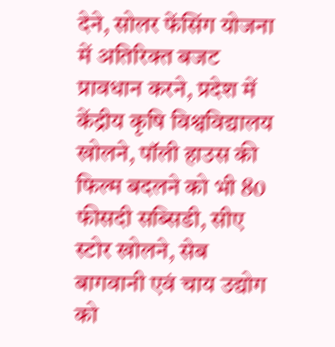देने, सोलर फेंसिंग योजना में अतिरिक्त बजट प्रावधान करने, प्रदेश में केंद्रीय कृषि विश्वविद्यालय खोलने, पॉली हाउस की फिल्म बदलने को भी 80 फीसदी सब्सिडी, सीए स्टोर खोलने, सेब बागवानी एवं चाय उद्योग को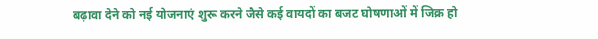बढ़ावा देने को नई योजनाएं शुरू करने जैसे कई वायदों का बजट घोषणाओं में जिक्र हो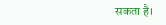सकता है।